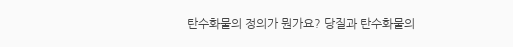탄수화물의 정의가 뭔가요? 당질과 탄수화물의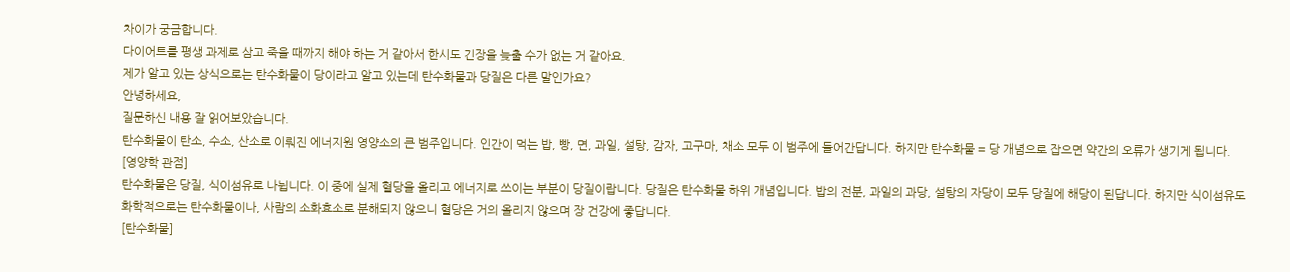차이가 궁금합니다.
다이어트를 평생 과제로 삼고 죽을 때까지 해야 하는 거 같아서 한시도 긴장을 늦출 수가 없는 거 같아요.
제가 알고 있는 상식으로는 탄수화물이 당이라고 알고 있는데 탄수화물과 당질은 다른 말인가요?
안녕하세요,
질문하신 내용 잘 읽어보았습니다.
탄수화물이 탄소, 수소, 산소로 이뤄진 에너지원 영양소의 큰 범주입니다. 인간이 먹는 밥, 빵, 면, 과일, 설탕, 감자, 고구마, 채소 모두 이 범주에 들어간답니다. 하지만 탄수화물 = 당 개념으로 잡으면 약간의 오류가 생기게 됩니다.
[영양학 관점]
탄수화물은 당질, 식이섬유로 나뉩니다. 이 중에 실제 혈당을 올리고 에너지로 쓰이는 부분이 당질이랍니다. 당질은 탄수화물 하위 개념입니다. 밥의 전분, 과일의 과당, 설탕의 자당이 모두 당질에 해당이 된답니다. 하지만 식이섬유도 화학적으로는 탄수화물이나, 사람의 소화효소로 분해되지 않으니 혈당은 거의 올리지 않으며 장 건강에 좋답니다.
[탄수화물]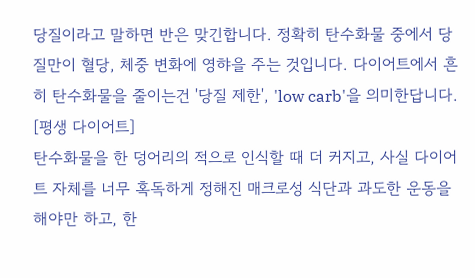당질이라고 말하면 반은 맞긴합니다. 정확히 탄수화물 중에서 당질만이 혈당, 체중 변화에 영햐을 주는 것입니다. 다이어트에서 흔히 탄수화물을 줄이는건 '당질 제한', 'low carb'을 의미한답니다.
[평생 다이어트]
탄수화물을 한 덩어리의 적으로 인식할 때 더 커지고, 사실 다이어트 자체를 너무 혹독하게 정해진 매크로성 식단과 과도한 운동을 해야만 하고, 한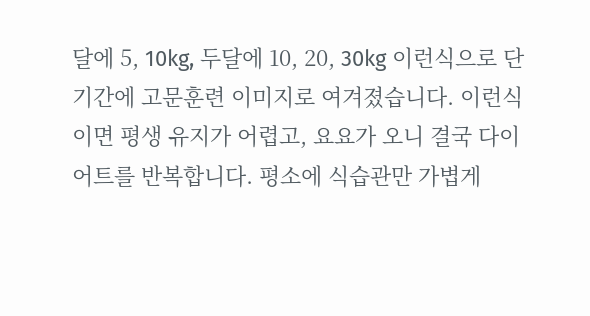달에 5, 10kg, 두달에 10, 20, 30kg 이런식으로 단기간에 고문훈련 이미지로 여겨졌습니다. 이런식이면 평생 유지가 어렵고, 요요가 오니 결국 다이어트를 반복합니다. 평소에 식습관만 가볍게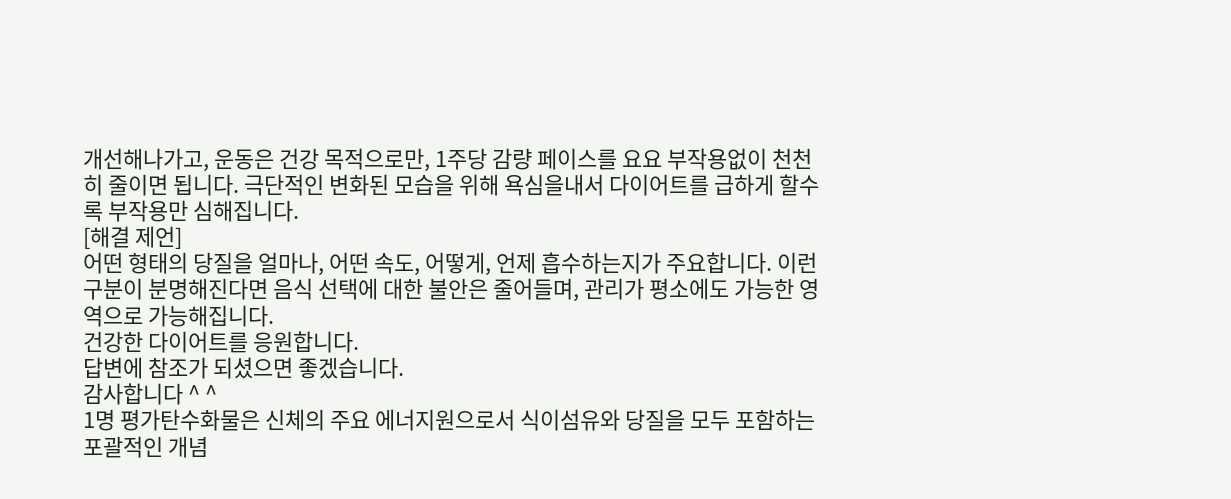개선해나가고, 운동은 건강 목적으로만, 1주당 감량 페이스를 요요 부작용없이 천천히 줄이면 됩니다. 극단적인 변화된 모습을 위해 욕심을내서 다이어트를 급하게 할수록 부작용만 심해집니다.
[해결 제언]
어떤 형태의 당질을 얼마나, 어떤 속도, 어떻게, 언제 흡수하는지가 주요합니다. 이런 구분이 분명해진다면 음식 선택에 대한 불안은 줄어들며, 관리가 평소에도 가능한 영역으로 가능해집니다.
건강한 다이어트를 응원합니다.
답변에 참조가 되셨으면 좋겠습니다.
감사합니다 ^ ^
1명 평가탄수화물은 신체의 주요 에너지원으로서 식이섬유와 당질을 모두 포함하는 포괄적인 개념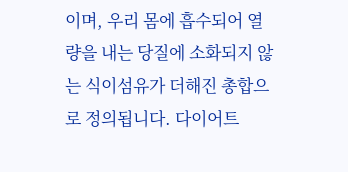이며, 우리 몸에 흡수되어 열량을 내는 당질에 소화되지 않는 식이섬유가 더해진 총합으로 정의됩니다. 다이어트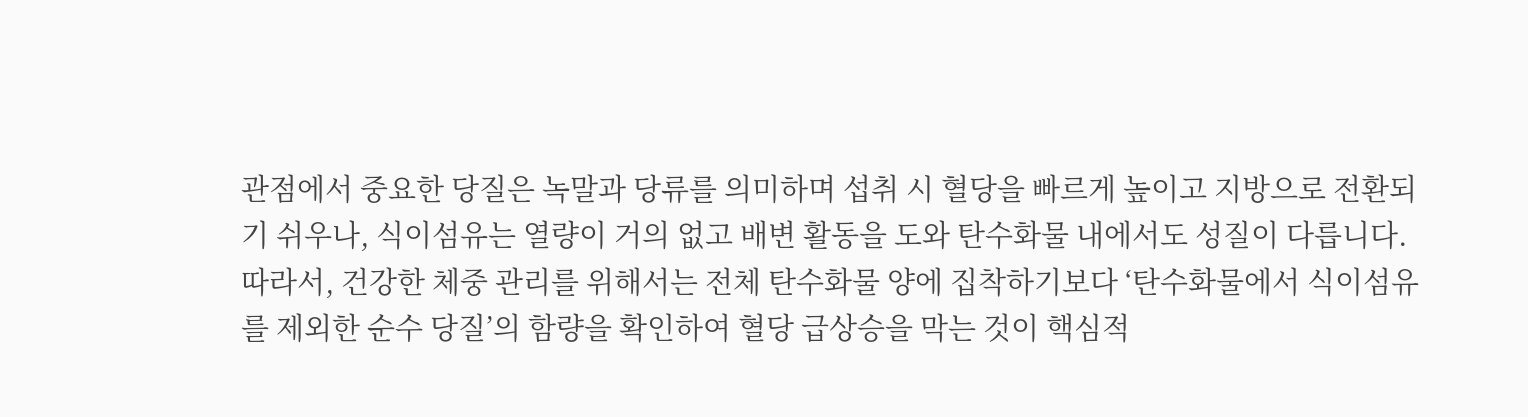관점에서 중요한 당질은 녹말과 당류를 의미하며 섭취 시 혈당을 빠르게 높이고 지방으로 전환되기 쉬우나, 식이섬유는 열량이 거의 없고 배변 활동을 도와 탄수화물 내에서도 성질이 다릅니다.
따라서, 건강한 체중 관리를 위해서는 전체 탄수화물 양에 집착하기보다 ‘탄수화물에서 식이섬유를 제외한 순수 당질’의 함량을 확인하여 혈당 급상승을 막는 것이 핵심적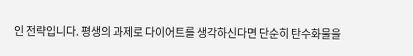인 전략입니다. 평생의 과제로 다이어트를 생각하신다면 단순히 탄수화물을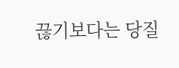끊기보다는 당질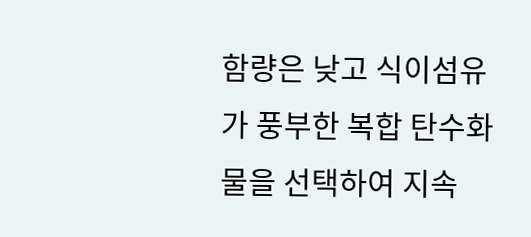함량은 낮고 식이섬유가 풍부한 복합 탄수화물을 선택하여 지속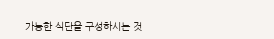가능한 식단을 구성하시는 것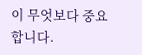이 무엇보다 중요합니다.